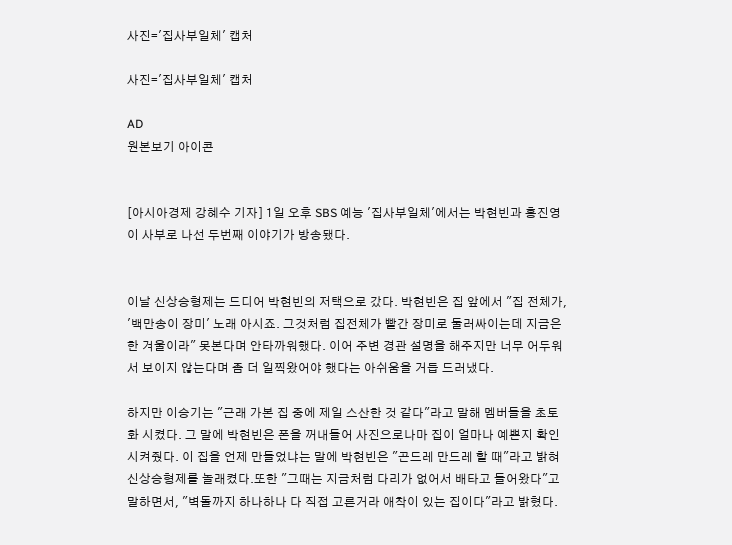사진='집사부일체' 캡처

사진='집사부일체' 캡처

AD
원본보기 아이콘


[아시아경제 강혜수 기자] 1일 오후 SBS 예능 '집사부일체'에서는 박현빈과 홍진영이 사부로 나선 두번째 이야기가 방송됐다.


이날 신상승형제는 드디어 박현빈의 저택으로 갔다. 박현빈은 집 앞에서 "집 전체가, '백만송이 장미' 노래 아시죠. 그것처럼 집전체가 빨간 장미로 둘러싸이는데 지금은 한 겨울이라" 못본다며 안타까워했다. 이어 주변 경관 설명을 해주지만 너무 어두워서 보이지 않는다며 좀 더 일찍왔어야 했다는 아쉬움을 거듭 드러냈다.

하지만 이승기는 "근래 가본 집 중에 제일 스산한 것 같다"라고 말해 멤버들을 초토화 시켰다. 그 말에 박현빈은 폰을 꺼내들어 사진으로나마 집이 얼마나 예쁜지 확인시켜줬다. 이 집을 언제 만들었냐는 말에 박현빈은 "곤드레 만드레 할 때"라고 밝혀 신상승형제를 놀래켰다.또한 "그때는 지금처럼 다리가 없어서 배타고 들어왔다"고 말하면서, "벽돌까지 하나하나 다 직접 고른거라 애착이 있는 집이다"라고 밝혔다.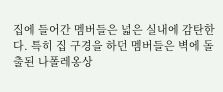집에 들어간 멤버들은 넓은 실내에 감탄한다. 특히 집 구경을 하던 멤버들은 벽에 돌출된 나폴레옹상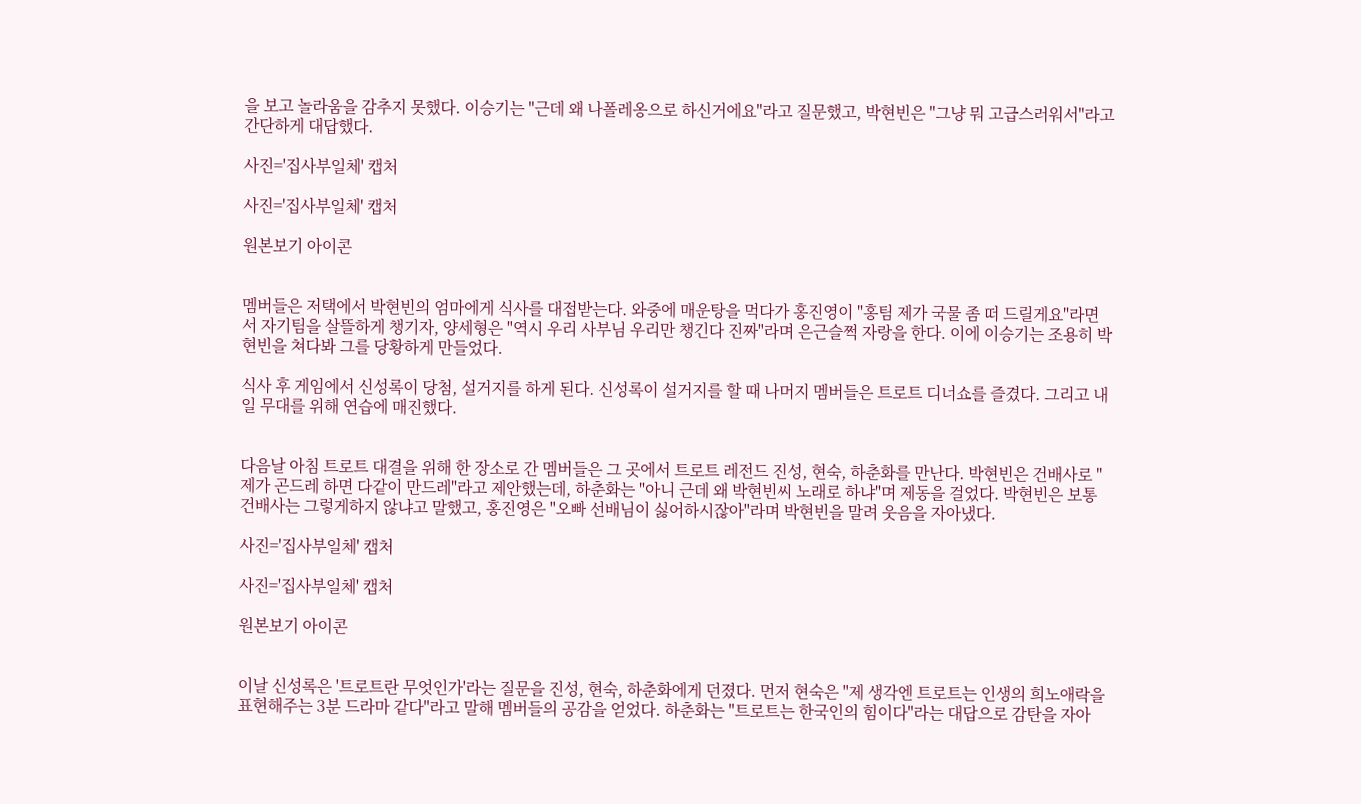을 보고 놀라움을 감추지 못했다. 이승기는 "근데 왜 나폴레옹으로 하신거에요"라고 질문했고, 박현빈은 "그냥 뭐 고급스러워서"라고 간단하게 대답했다.

사진='집사부일체' 캡처

사진='집사부일체' 캡처

원본보기 아이콘


멤버들은 저택에서 박현빈의 엄마에게 식사를 대접받는다. 와중에 매운탕을 먹다가 홍진영이 "홍팀 제가 국물 좀 떠 드릴게요"라면서 자기팀을 살뜰하게 챙기자, 양세형은 "역시 우리 사부님 우리만 챙긴다 진짜"라며 은근슬쩍 자랑을 한다. 이에 이승기는 조용히 박현빈을 쳐다봐 그를 당황하게 만들었다.

식사 후 게임에서 신성록이 당첨, 설거지를 하게 된다. 신성록이 설거지를 할 때 나머지 멤버들은 트로트 디너쇼를 즐겼다. 그리고 내일 무대를 위해 연습에 매진했다.


다음날 아침 트로트 대결을 위해 한 장소로 간 멤버들은 그 곳에서 트로트 레전드 진성, 현숙, 하춘화를 만난다. 박현빈은 건배사로 "제가 곤드레 하면 다같이 만드레"라고 제안했는데, 하춘화는 "아니 근데 왜 박현빈씨 노래로 하냐"며 제동을 걸었다. 박현빈은 보통 건배사는 그렇게하지 않냐고 말했고, 홍진영은 "오빠 선배님이 싫어하시잖아"라며 박현빈을 말려 웃음을 자아냈다.

사진='집사부일체' 캡처

사진='집사부일체' 캡처

원본보기 아이콘


이날 신성록은 '트로트란 무엇인가'라는 질문을 진성, 현숙, 하춘화에게 던졌다. 먼저 현숙은 "제 생각엔 트로트는 인생의 희노애락을 표현해주는 3분 드라마 같다"라고 말해 멤버들의 공감을 얻었다. 하춘화는 "트로트는 한국인의 힘이다"라는 대답으로 감탄을 자아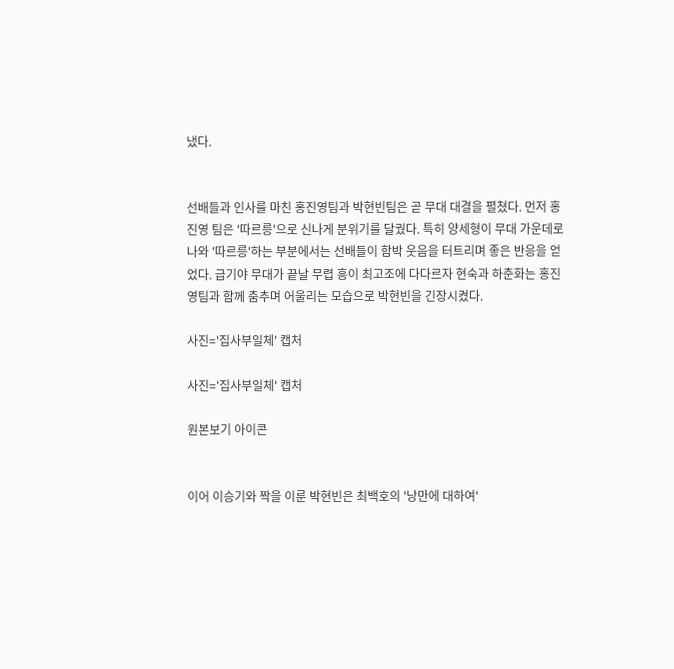냈다.


선배들과 인사를 마친 홍진영팀과 박현빈팀은 곧 무대 대결을 펼쳤다. 먼저 홍진영 팀은 '따르릉'으로 신나게 분위기를 달궜다. 특히 양세형이 무대 가운데로 나와 '따르릉'하는 부분에서는 선배들이 함박 웃음을 터트리며 좋은 반응을 얻었다. 급기야 무대가 끝날 무렵 흥이 최고조에 다다르자 현숙과 하춘화는 홍진영팀과 함께 춤추며 어울리는 모습으로 박현빈을 긴장시켰다.

사진='집사부일체' 캡처

사진='집사부일체' 캡처

원본보기 아이콘


이어 이승기와 짝을 이룬 박현빈은 최백호의 '낭만에 대하여'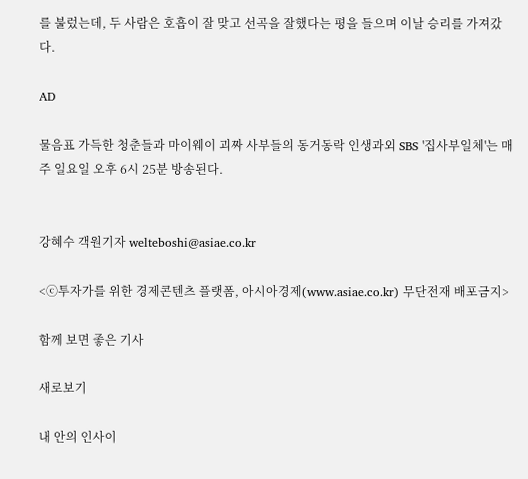를 불렀는데, 두 사람은 호흡이 잘 맞고 선곡을 잘했다는 평을 들으며 이날 승리를 가져갔다.

AD

물음표 가득한 청춘들과 마이웨이 괴짜 사부들의 동거동락 인생과외 SBS '집사부일체'는 매주 일요일 오후 6시 25분 방송된다.


강혜수 객원기자 welteboshi@asiae.co.kr

<ⓒ투자가를 위한 경제콘텐츠 플랫폼, 아시아경제(www.asiae.co.kr) 무단전재 배포금지>

함께 보면 좋은 기사

새로보기

내 안의 인사이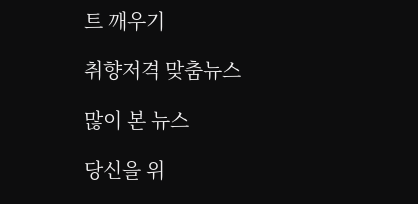트 깨우기

취향저격 맞춤뉴스

많이 본 뉴스

당신을 위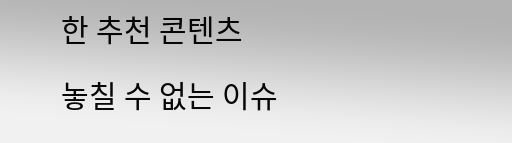한 추천 콘텐츠

놓칠 수 없는 이슈